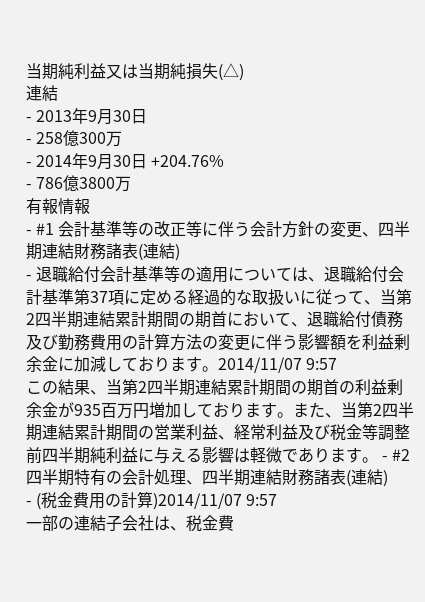当期純利益又は当期純損失(△)
連結
- 2013年9月30日
- 258億300万
- 2014年9月30日 +204.76%
- 786億3800万
有報情報
- #1 会計基準等の改正等に伴う会計方針の変更、四半期連結財務諸表(連結)
- 退職給付会計基準等の適用については、退職給付会計基準第37項に定める経過的な取扱いに従って、当第2四半期連結累計期間の期首において、退職給付債務及び勤務費用の計算方法の変更に伴う影響額を利益剰余金に加減しております。2014/11/07 9:57
この結果、当第2四半期連結累計期間の期首の利益剰余金が935百万円増加しております。また、当第2四半期連結累計期間の営業利益、経常利益及び税金等調整前四半期純利益に与える影響は軽微であります。 - #2 四半期特有の会計処理、四半期連結財務諸表(連結)
- (税金費用の計算)2014/11/07 9:57
一部の連結子会社は、税金費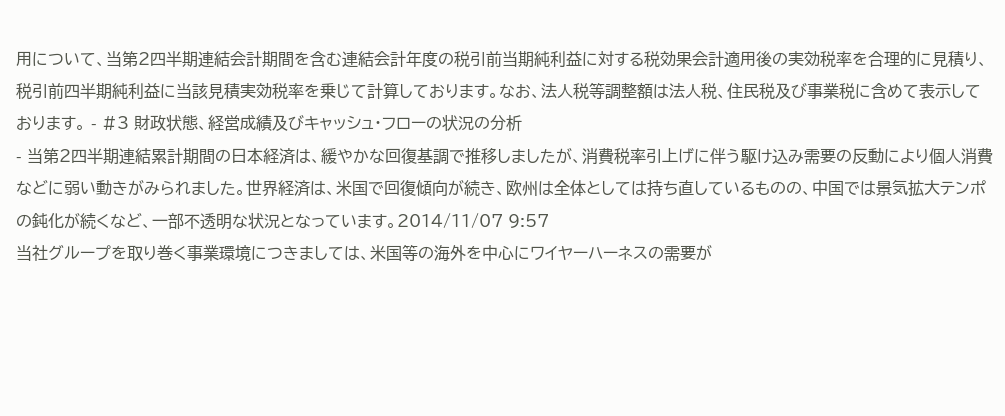用について、当第2四半期連結会計期間を含む連結会計年度の税引前当期純利益に対する税効果会計適用後の実効税率を合理的に見積り、税引前四半期純利益に当該見積実効税率を乗じて計算しております。なお、法人税等調整額は法人税、住民税及び事業税に含めて表示しております。 - #3 財政状態、経営成績及びキャッシュ・フローの状況の分析
- 当第2四半期連結累計期間の日本経済は、緩やかな回復基調で推移しましたが、消費税率引上げに伴う駆け込み需要の反動により個人消費などに弱い動きがみられました。世界経済は、米国で回復傾向が続き、欧州は全体としては持ち直しているものの、中国では景気拡大テンポの鈍化が続くなど、一部不透明な状況となっています。2014/11/07 9:57
当社グループを取り巻く事業環境につきましては、米国等の海外を中心にワイヤーハーネスの需要が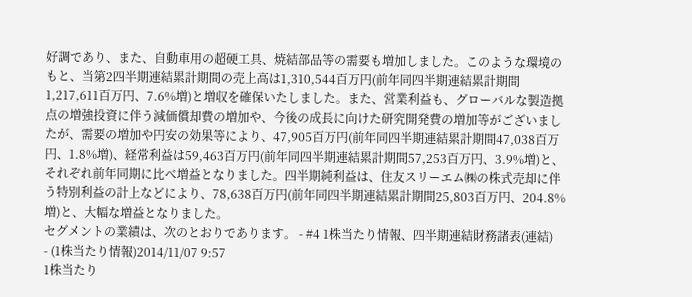好調であり、また、自動車用の超硬工具、焼結部品等の需要も増加しました。このような環境のもと、当第2四半期連結累計期間の売上高は1,310,544百万円(前年同四半期連結累計期間1,217,611百万円、7.6%増)と増収を確保いたしました。また、営業利益も、グローバルな製造拠点の増強投資に伴う減価償却費の増加や、今後の成長に向けた研究開発費の増加等がございましたが、需要の増加や円安の効果等により、47,905百万円(前年同四半期連結累計期間47,038百万円、1.8%増)、経常利益は59,463百万円(前年同四半期連結累計期間57,253百万円、3.9%増)と、それぞれ前年同期に比べ増益となりました。四半期純利益は、住友スリーエム㈱の株式売却に伴う特別利益の計上などにより、78,638百万円(前年同四半期連結累計期間25,803百万円、204.8%増)と、大幅な増益となりました。
セグメントの業績は、次のとおりであります。 - #4 1株当たり情報、四半期連結財務諸表(連結)
- (1株当たり情報)2014/11/07 9:57
1株当たり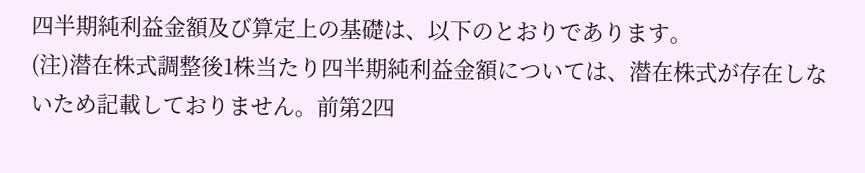四半期純利益金額及び算定上の基礎は、以下のとおりであります。
(注)潜在株式調整後1株当たり四半期純利益金額については、潜在株式が存在しないため記載しておりません。前第2四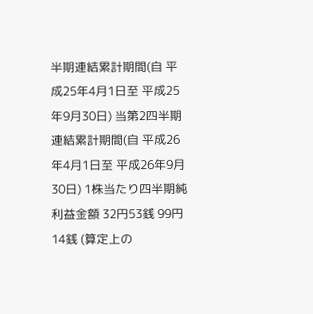半期連結累計期間(自 平成25年4月1日至 平成25年9月30日) 当第2四半期連結累計期間(自 平成26年4月1日至 平成26年9月30日) 1株当たり四半期純利益金額 32円53銭 99円14銭 (算定上の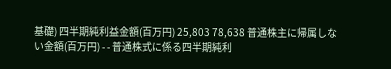基礎) 四半期純利益金額(百万円) 25,803 78,638 普通株主に帰属しない金額(百万円) - - 普通株式に係る四半期純利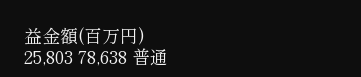益金額(百万円) 25,803 78,638 普通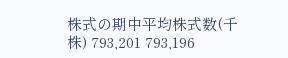株式の期中平均株式数(千株) 793,201 793,196